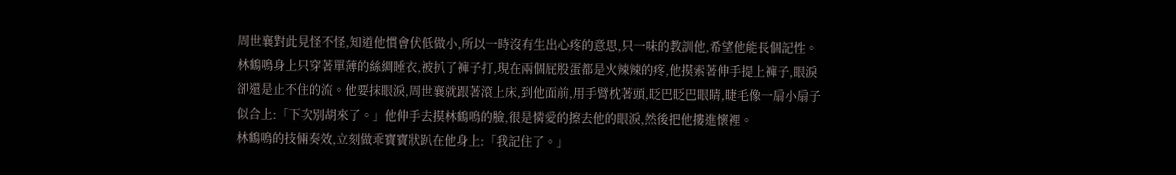周世襄對此見怪不怪,知道他慣會伏低做小,所以一時沒有生出心疼的意思,只一味的教訓他,希望他能長個記性。
林鶴鳴身上只穿著單薄的絲綢睡衣,被扒了褲子打,現在兩個屁股蛋都是火辣辣的疼,他摸索著伸手提上褲子,眼淚卻還是止不住的流。他要抹眼淚,周世襄就跟著滾上床,到他面前,用手臂枕著頭,眨巴眨巴眼睛,睫毛像一扇小扇子似合上:「下次別胡來了。」他伸手去摸林鶴鳴的臉,很是憐愛的擦去他的眼淚,然後把他摟進懷裡。
林鶴鳴的技倆奏效,立刻做乖寶寶狀趴在他身上:「我記住了。」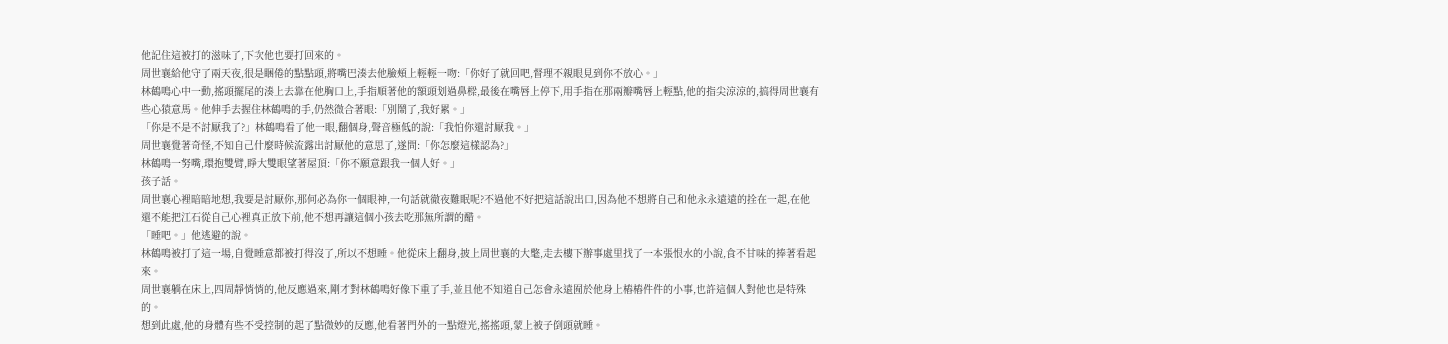他記住這被打的滋味了,下次他也要打回來的。
周世襄給他守了兩天夜,很是睏倦的點點頭,將嘴巴湊去他臉頰上輕輕一吻:「你好了就回吧,督理不親眼見到你不放心。」
林鶴鳴心中一動,搖頭擺尾的湊上去靠在他胸口上,手指順著他的額頭划過鼻樑,最後在嘴唇上停下,用手指在那兩瓣嘴唇上輕點,他的指尖涼涼的,搞得周世襄有些心猿意馬。他伸手去握住林鶴鳴的手,仍然微合著眼:「別鬧了,我好累。」
「你是不是不討厭我了?」林鶴鳴看了他一眼,翻個身,聲音極低的說:「我怕你還討厭我。」
周世襄覺著奇怪,不知自己什麼時候流露出討厭他的意思了,遂問:「你怎麼這樣認為?」
林鶴鳴一努嘴,環抱雙臂,睜大雙眼望著屋頂:「你不願意跟我一個人好。」
孩子話。
周世襄心裡暗暗地想,我要是討厭你,那何必為你一個眼神,一句話就徹夜難眠呢?不過他不好把這話說出口,因為他不想將自己和他永永遠遠的拴在一起,在他還不能把江石從自己心裡真正放下前,他不想再讓這個小孩去吃那無所謂的醋。
「睡吧。」他逃避的說。
林鶴鳴被打了這一場,自覺睡意都被打得沒了,所以不想睡。他從床上翻身,披上周世襄的大氅,走去樓下辦事處里找了一本張恨水的小說,食不甘味的捧著看起來。
周世襄躺在床上,四周靜悄悄的,他反應過來,剛才對林鶴鳴好像下重了手,並且他不知道自己怎會永遠囿於他身上樁樁件件的小事,也許這個人對他也是特殊的。
想到此處,他的身體有些不受控制的起了點微妙的反應,他看著門外的一點燈光,搖搖頭,蒙上被子倒頭就睡。